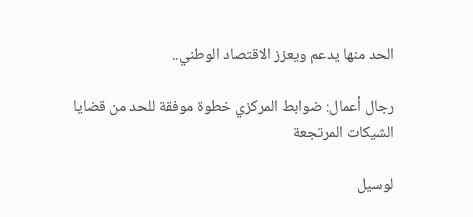الحد منها يدعم ويعزز الاقتصاد الوطني..

رجال أعمال: ضوابط المركزي خطوة موفقة للحد من قضايا الشيكات المرتجعة

لوسيل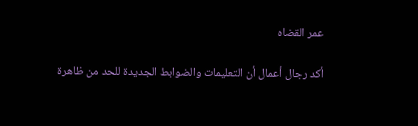عمر القضاه

أكد رجال أعمال أن التعليمات والضوابط الجديدة للحد من ظاهرة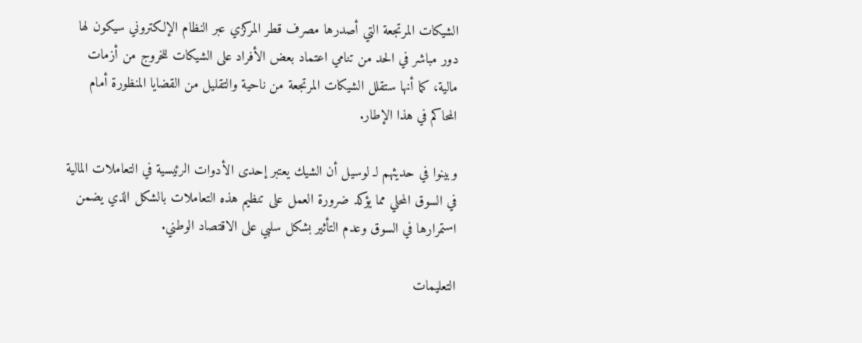الشيكات المرتجعة التي أصدرها مصرف قطر المركزي عبر النظام الإلكتروني سيكون لها دور مباشر في الحد من تنامي اعتماد بعض الأفراد على الشيكات للخروج من أزمات مالية، كما أنها ستقلل الشيكات المرتجعة من ناحية والتقليل من القضايا المنظورة أمام المحاكم في هذا الإطار.

وبينوا في حديثهم لـ لوسيل أن الشيك يعتبر إحدى الأدوات الرئيسية في التعاملات المالية في السوق المحلي مما يؤكد ضرورة العمل على تنظيم هذه التعاملات بالشكل الذي يضمن استمرارها في السوق وعدم التأثير بشكل سلبي على الاقتصاد الوطني.

التعليمات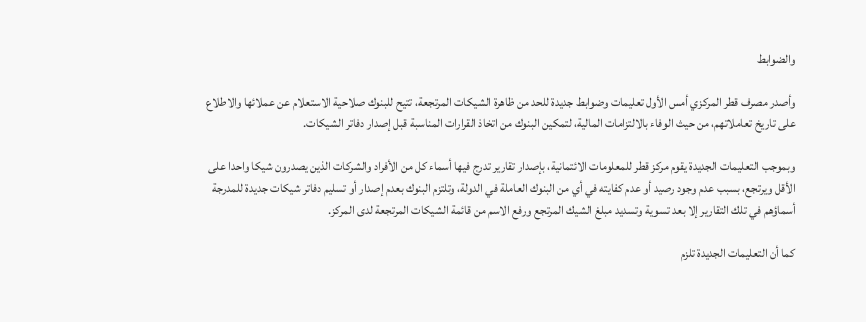والضوابط

وأصدر مصرف قطر المركزي أمس الأول تعليمات وضوابط جديدة للحد من ظاهرة الشيكات المرتجعة، تتيح للبنوك صلاحية الاستعلام عن عملائها والاطلاع على تاريخ تعاملاتهم، من حيث الوفاء بالالتزامات المالية، لتمكين البنوك من اتخاذ القرارات المناسبة قبل إصدار دفاتر الشيكات.

وبموجب التعليمات الجديدة يقوم مركز قطر للمعلومات الائتمانية، بإصدار تقارير تدرج فيها أسماء كل من الأفراد والشركات الذين يصدرون شيكا واحدا على الأقل ويرتجع، بسبب عدم وجود رصيد أو عدم كفايته في أي من البنوك العاملة في الدولة، وتلتزم البنوك بعدم إصدار أو تسليم دفاتر شيكات جديدة للمدرجة أسماؤهم في تلك التقارير إلا بعد تسوية وتسديد مبلغ الشيك المرتجع ورفع الاسم من قائمة الشيكات المرتجعة لدى المركز.

كما أن التعليمات الجديدة تلزم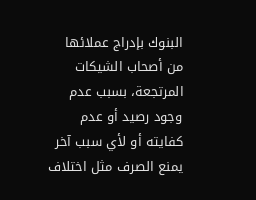البنوك بإدراج عملائها من أصحاب الشيكات المرتجعة، بسبب عدم وجود رصيد أو عدم كفايته أو لأي سبب آخر يمنع الصرف مثل اختلاف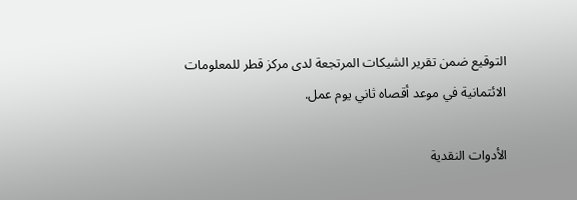التوقيع ضمن تقرير الشيكات المرتجعة لدى مركز قطر للمعلومات الائتمانية في موعد أقصاه ثاني يوم عمل.

الأدوات النقدية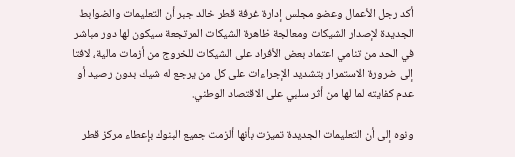أكد رجل الأعمال وعضو مجلس إدارة غرفة قطر خالد جبر أن التعليمات والضوابط الجديدة لإصدار الشيكات ومعالجة ظاهرة الشيكات المرتجعة سيكون لها دور مباشر في الحد من تنامي اعتماد بعض الأفراد على الشيكات للخروج من أزمات مالية، لافتا إلى ضرورة الاستمرار بتشديد الإجراءات على كل من يرجع له شيك بدون رصيد أو عدم كفايته لما لها من أثر سلبي على الاقتصاد الوطني.

ونوه إلى أن التعليمات الجديدة تميزت بأنها ألزمت جميع البنوك بإعطاء مركز قطر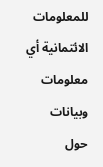للمعلومات الائتمانية أي معلومات وبيانات حول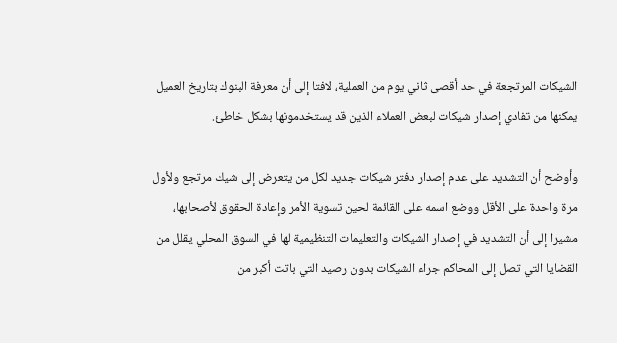الشيكات المرتجعة في حد أقصى ثاني يوم من العملية، لافتا إلى أن معرفة البنوك بتاريخ العميل يمكنها من تفادي إصدار شيكات لبعض العملاء الذين قد يستخدمونها بشكل خاطئ.

وأوضح أن التشديد على عدم إصدار دفتر شيكات جديد لكل من يتعرض إلى شيك مرتجع ولأول مرة واحدة على الأقل ووضع اسمه على القائمة لحين تسوية الأمر وإعادة الحقوق لأصحابها، مشيرا إلى أن التشديد في إصدار الشيكات والتعليمات التنظيمية لها في السوق المحلي يقلل من القضايا التي تصل إلى المحاكم جراء الشيكات بدون رصيد التي باتت أكبر من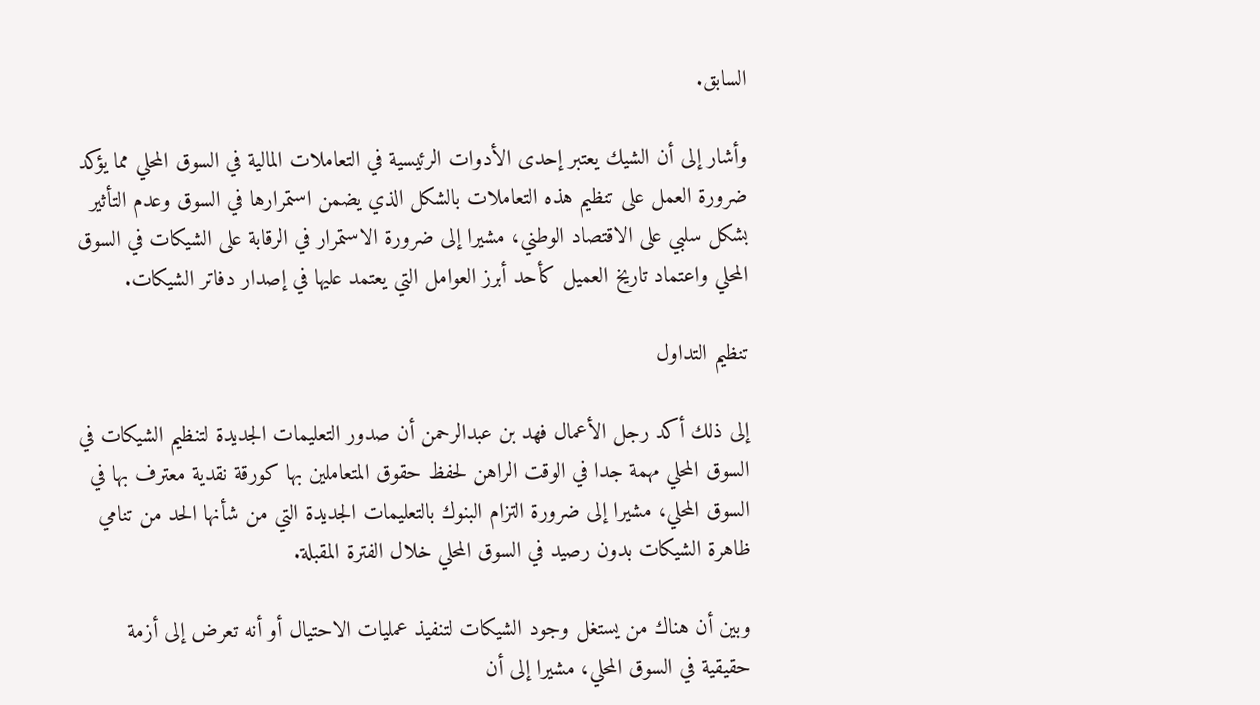السابق.

وأشار إلى أن الشيك يعتبر إحدى الأدوات الرئيسية في التعاملات المالية في السوق المحلي مما يؤكد ضرورة العمل على تنظيم هذه التعاملات بالشكل الذي يضمن استمرارها في السوق وعدم التأثير بشكل سلبي على الاقتصاد الوطني، مشيرا إلى ضرورة الاستمرار في الرقابة على الشيكات في السوق المحلي واعتماد تاريخ العميل كأحد أبرز العوامل التي يعتمد عليها في إصدار دفاتر الشيكات.

تنظيم التداول

إلى ذلك أكد رجل الأعمال فهد بن عبدالرحمن أن صدور التعليمات الجديدة لتنظيم الشيكات في السوق المحلي مهمة جدا في الوقت الراهن لحفظ حقوق المتعاملين بها كورقة نقدية معترف بها في السوق المحلي، مشيرا إلى ضرورة التزام البنوك بالتعليمات الجديدة التي من شأنها الحد من تنامي ظاهرة الشيكات بدون رصيد في السوق المحلي خلال الفترة المقبلة.

وبين أن هناك من يستغل وجود الشيكات لتنفيذ عمليات الاحتيال أو أنه تعرض إلى أزمة حقيقية في السوق المحلي، مشيرا إلى أن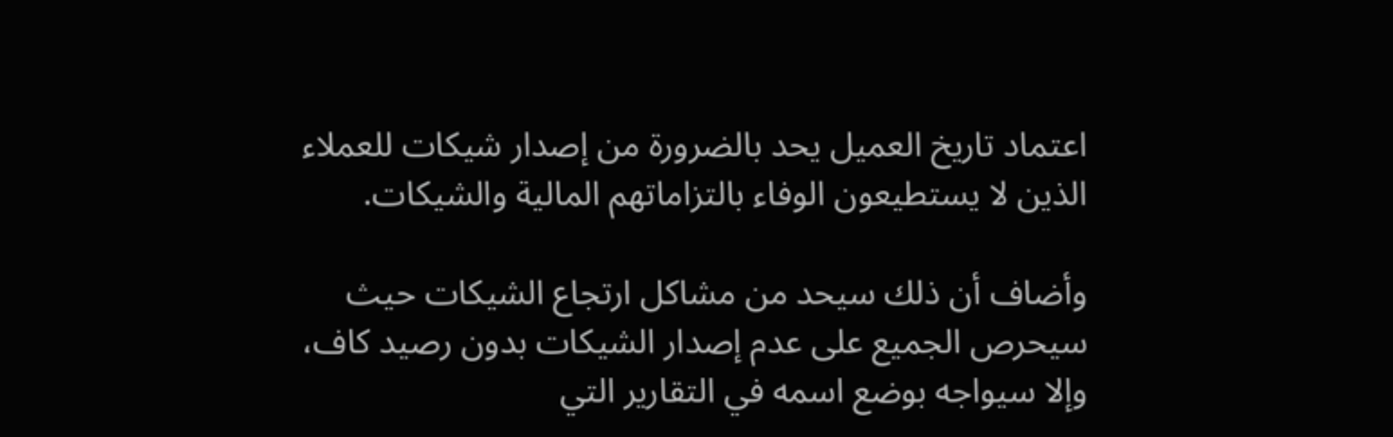اعتماد تاريخ العميل يحد بالضرورة من إصدار شيكات للعملاء الذين لا يستطيعون الوفاء بالتزاماتهم المالية والشيكات.

وأضاف أن ذلك سيحد من مشاكل ارتجاع الشيكات حيث سيحرص الجميع على عدم إصدار الشيكات بدون رصيد كاف، وإلا سيواجه بوضع اسمه في التقارير التي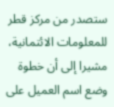ستصدر من مركز قطر للمعلومات الائتمانية، مشيرا إلى أن خطوة وضع اسم العميل على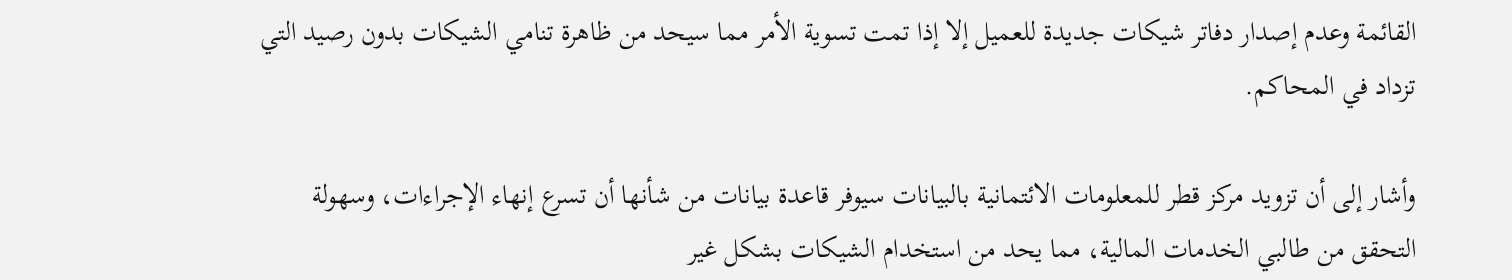القائمة وعدم إصدار دفاتر شيكات جديدة للعميل إلا إذا تمت تسوية الأمر مما سيحد من ظاهرة تنامي الشيكات بدون رصيد التي تزداد في المحاكم.

وأشار إلى أن تزويد مركز قطر للمعلومات الائتمانية بالبيانات سيوفر قاعدة بيانات من شأنها أن تسرع إنهاء الإجراءات، وسهولة التحقق من طالبي الخدمات المالية، مما يحد من استخدام الشيكات بشكل غير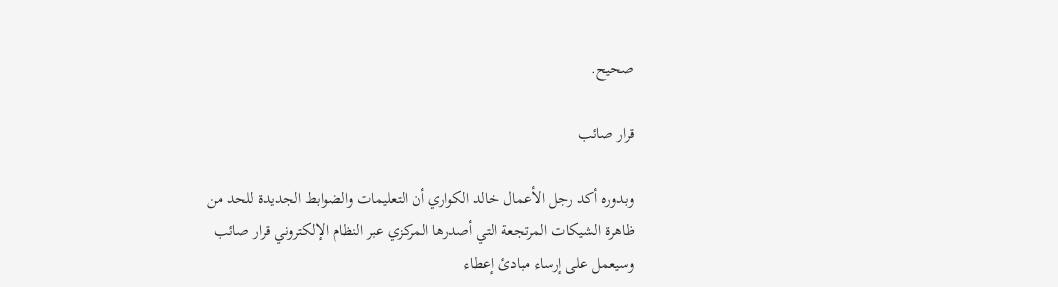صحيح.

قرار صائب

وبدوره أكد رجل الأعمال خالد الكواري أن التعليمات والضوابط الجديدة للحد من ظاهرة الشيكات المرتجعة التي أصدرها المركزي عبر النظام الإلكتروني قرار صائب وسيعمل على إرساء مبادئ إعطاء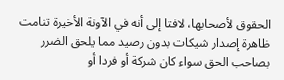الحقوق لأصحابها، لافتا إلى أنه في الآونة الأخيرة تنامت ظاهرة إصدار شيكات بدون رصيد مما يلحق الضرر بصاحب الحق سواء كان شركة أو فردا أو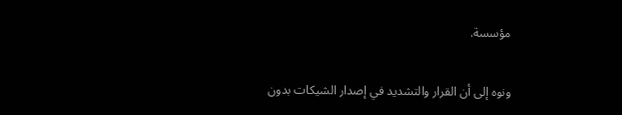مؤسسة.

ونوه إلى أن القرار والتشديد في إصدار الشيكات بدون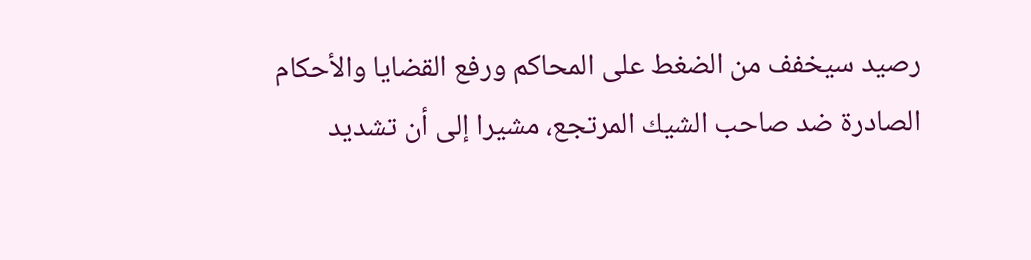رصيد سيخفف من الضغط على المحاكم ورفع القضايا والأحكام الصادرة ضد صاحب الشيك المرتجع، مشيرا إلى أن تشديد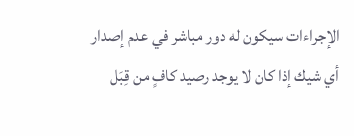الإجراءات سيكون له دور مباشر في عدم إصدار أي شيك إذا كان لا يوجد رصيد كافٍ من قِبَل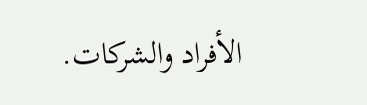الأفراد والشركات.